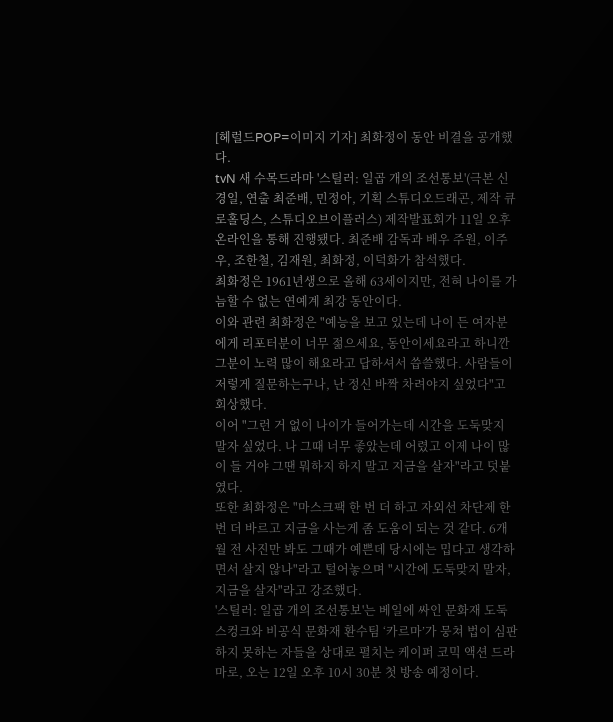[헤럴드POP=이미지 기자] 최화정이 동안 비결을 공개했다.
tvN 새 수목드라마 '스틸러: 일곱 개의 조선통보'(극본 신경일, 연출 최준배, 민정아, 기획 스튜디오드래곤, 제작 큐로홀딩스, 스튜디오브이플러스) 제작발표회가 11일 오후 온라인을 통해 진행됐다. 최준배 감독과 배우 주원, 이주우, 조한철, 김재원, 최화정, 이덕화가 참석했다.
최화정은 1961년생으로 올해 63세이지만, 전혀 나이를 가늠할 수 없는 연예계 최강 동안이다.
이와 관련 최화정은 "예능을 보고 있는데 나이 든 여자분에게 리포터분이 너무 젊으세요, 동안이세요라고 하니깐 그분이 노력 많이 해요라고 답하셔서 씁쓸했다. 사람들이 저렇게 질문하는구나, 난 정신 바짝 차려야지 싶었다"고 회상했다.
이어 "그런 거 없이 나이가 들어가는데 시간을 도둑맞지 말자 싶었다. 나 그때 너무 좋았는데 어렸고 이제 나이 많이 들 거야 그땐 뭐하지 하지 말고 지금을 살자"라고 덧붙였다.
또한 최화정은 "마스크팩 한 번 더 하고 자외선 차단제 한 번 더 바르고 지금을 사는게 좀 도움이 되는 것 같다. 6개월 전 사진만 봐도 그때가 예쁜데 당시에는 밉다고 생각하면서 살지 않나"라고 털어놓으며 "시간에 도둑맞지 말자, 지금을 살자"라고 강조했다.
'스틸러: 일곱 개의 조선통보'는 베일에 싸인 문화재 도둑 스컹크와 비공식 문화재 환수팀 ‘카르마’가 뭉쳐 법이 심판하지 못하는 자들을 상대로 펼치는 케이퍼 코믹 액션 드라마로, 오는 12일 오후 10시 30분 첫 방송 예정이다.